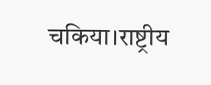चकिया।राष्ट्रीय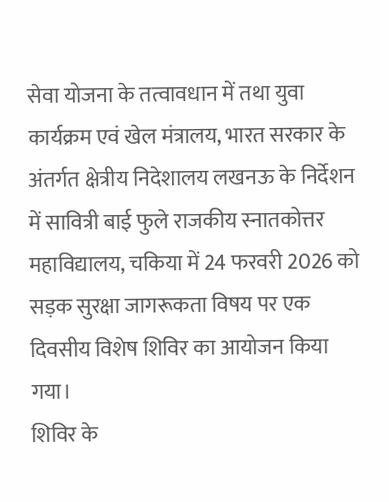सेवा योजना के तत्वावधान में तथा युवा कार्यक्रम एवं खेल मंत्रालय, भारत सरकार के अंतर्गत क्षेत्रीय निदेशालय लखनऊ के निर्देशन में सावित्री बाई फुले राजकीय स्नातकोत्तर महाविद्यालय, चकिया में 24 फरवरी 2026 को सड़क सुरक्षा जागरूकता विषय पर एक दिवसीय विशेष शिविर का आयोजन किया गया।
शिविर के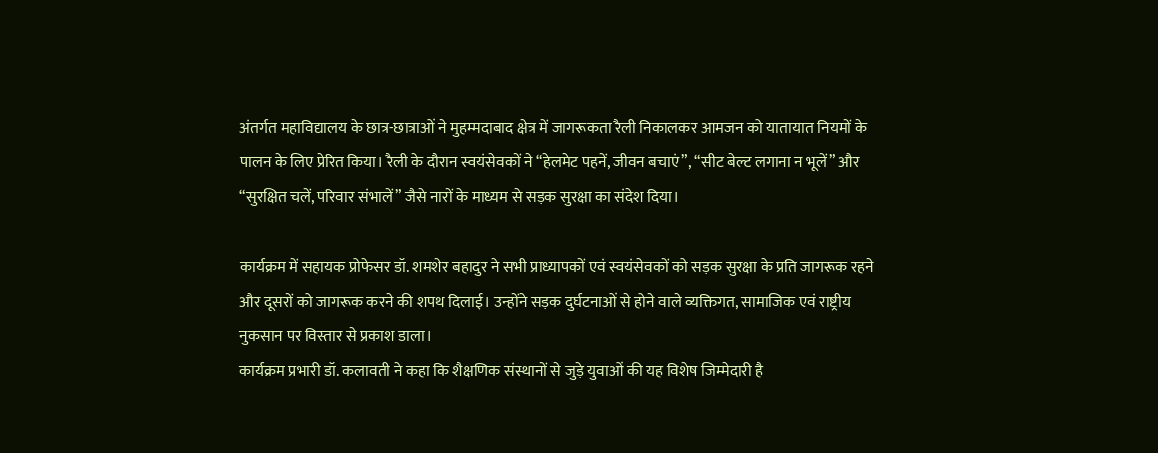अंतर्गत महाविद्यालय के छात्र-छात्राओं ने मुहम्मदाबाद क्षेत्र में जागरूकता रैली निकालकर आमजन को यातायात नियमों के पालन के लिए प्रेरित किया। रैली के दौरान स्वयंसेवकों ने “हेलमेट पहनें, जीवन बचाएं”, “सीट बेल्ट लगाना न भूलें” और “सुरक्षित चलें, परिवार संभालें” जैसे नारों के माध्यम से सड़क सुरक्षा का संदेश दिया।

कार्यक्रम में सहायक प्रोफेसर डॉ. शमशेर बहादुर ने सभी प्राध्यापकों एवं स्वयंसेवकों को सड़क सुरक्षा के प्रति जागरूक रहने और दूसरों को जागरूक करने की शपथ दिलाई। उन्होंने सड़क दुर्घटनाओं से होने वाले व्यक्तिगत, सामाजिक एवं राष्ट्रीय नुकसान पर विस्तार से प्रकाश डाला।
कार्यक्रम प्रभारी डॉ. कलावती ने कहा कि शैक्षणिक संस्थानों से जुड़े युवाओं की यह विशेष जिम्मेदारी है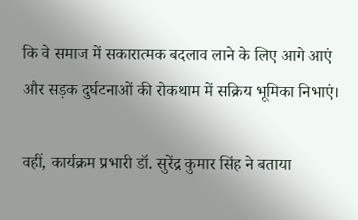कि वे समाज में सकारात्मक बदलाव लाने के लिए आगे आएं और सड़क दुर्घटनाओं की रोकथाम में सक्रिय भूमिका निभाएं।

वहीं, कार्यक्रम प्रभारी डॉ. सुरेंद्र कुमार सिंह ने बताया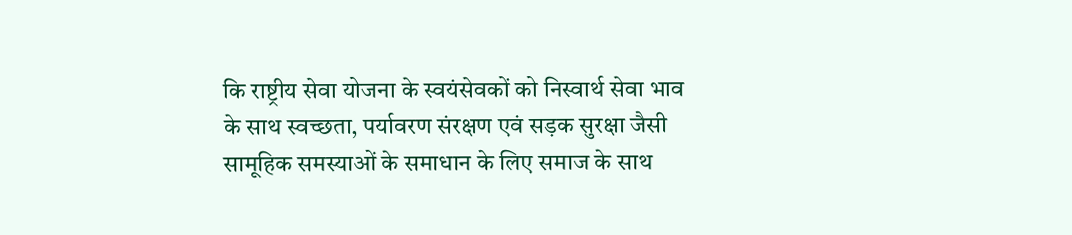कि राष्ट्रीय सेवा योजना के स्वयंसेवकों को निस्वार्थ सेवा भाव के साथ स्वच्छता, पर्यावरण संरक्षण एवं सड़क सुरक्षा जैसी सामूहिक समस्याओं के समाधान के लिए समाज के साथ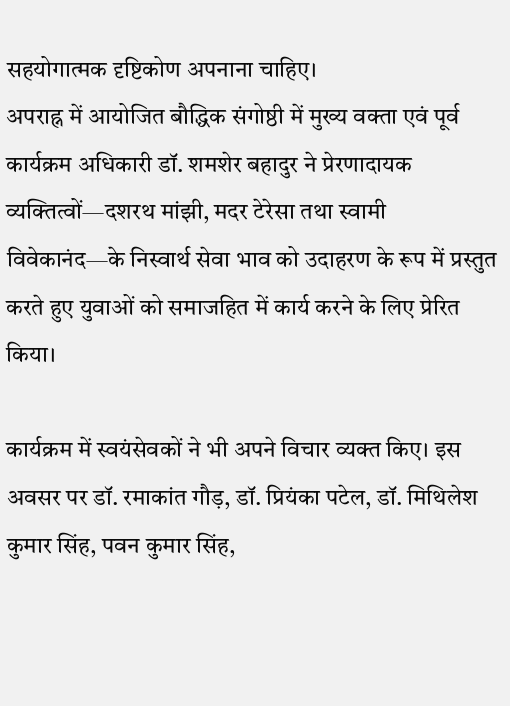सहयोगात्मक दृष्टिकोण अपनाना चाहिए।
अपराह्न में आयोजित बौद्धिक संगोष्ठी में मुख्य वक्ता एवं पूर्व कार्यक्रम अधिकारी डॉ. शमशेर बहादुर ने प्रेरणादायक व्यक्तित्वों—दशरथ मांझी, मदर टेरेसा तथा स्वामी विवेकानंद—के निस्वार्थ सेवा भाव को उदाहरण के रूप में प्रस्तुत करते हुए युवाओं को समाजहित में कार्य करने के लिए प्रेरित किया।

कार्यक्रम में स्वयंसेवकों ने भी अपने विचार व्यक्त किए। इस अवसर पर डॉ. रमाकांत गौड़, डॉ. प्रियंका पटेल, डॉ. मिथिलेश कुमार सिंह, पवन कुमार सिंह,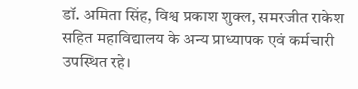डॉ. अमिता सिंह, विश्व प्रकाश शुक्ल, समरजीत राकेश सहित महाविद्यालय के अन्य प्राध्यापक एवं कर्मचारी उपस्थित रहे।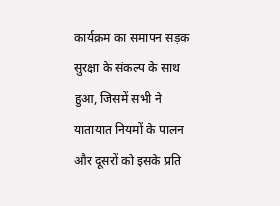कार्यक्रम का समापन सड़क सुरक्षा के संकल्प के साथ हुआ, जिसमें सभी ने यातायात नियमों के पालन और दूसरों को इसके प्रति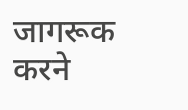जागरूक करने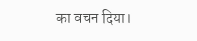का वचन दिया।